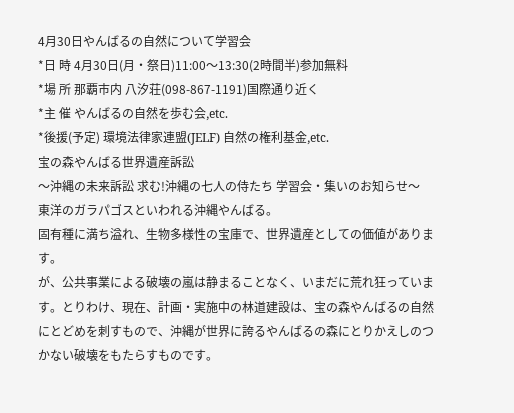4月30日やんばるの自然について学習会
*日 時 4月30日(月・祭日)11:00〜13:30(2時間半)参加無料
*場 所 那覇市内 八汐荘(098-867-1191)国際通り近く
*主 催 やんばるの自然を歩む会,etc.
*後援(予定) 環境法律家連盟(JELF) 自然の権利基金,etc.
宝の森やんばる世界遺産訴訟
〜沖縄の未来訴訟 求む!沖縄の七人の侍たち 学習会・集いのお知らせ〜
東洋のガラパゴスといわれる沖縄やんばる。
固有種に満ち溢れ、生物多様性の宝庫で、世界遺産としての価値があります。
が、公共事業による破壊の嵐は静まることなく、いまだに荒れ狂っています。とりわけ、現在、計画・実施中の林道建設は、宝の森やんばるの自然にとどめを刺すもので、沖縄が世界に誇るやんばるの森にとりかえしのつかない破壊をもたらすものです。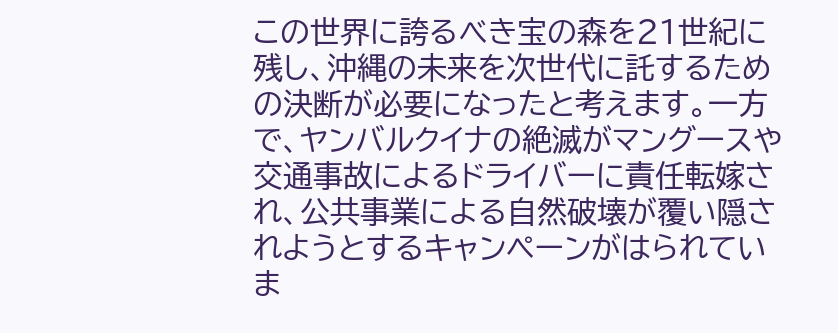この世界に誇るべき宝の森を21世紀に残し、沖縄の未来を次世代に託するための決断が必要になったと考えます。一方で、ヤンバルクイナの絶滅がマングースや交通事故によるドライバーに責任転嫁され、公共事業による自然破壊が覆い隠されようとするキャンペーンがはられていま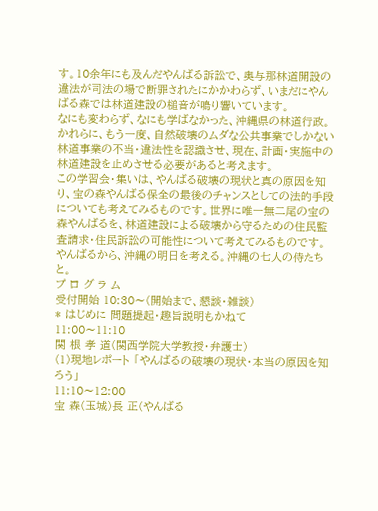す。10余年にも及んだやんばる訴訟で、奥与那林道開設の違法が司法の場で断罪されたにかかわらず、いまだにやんばる森では林道建設の槌音が鳴り響いています。
なにも変わらず、なにも学ばなかった、沖縄県の林道行政。かれらに、もう一度、自然破壊のムダな公共事業でしかない林道事業の不当・違法性を認識させ、現在、計画・実施中の林道建設を止めさせる必要があると考えます。
この学習会・集いは、やんばる破壊の現状と真の原因を知り、宝の森やんばる保全の最後のチャンスとしての法的手段についても考えてみるものです。世界に唯一無二尾の宝の森やんばるを、林道建設による破壊から守るための住民監査請求・住民訴訟の可能性について考えてみるものです。
やんばるから、沖縄の明日を考える。沖縄の七人の侍たちと。
プ ロ グ ラ ム
受付開始 10:30〜(開始まで、懇談・雑談)
* はじめに 問題提起・趣旨説明もかねて
11:00〜11:10
関 根 孝 道(関西学院大学教授・弁護士)
(1)現地レポート 「やんばるの破壊の現状・本当の原因を知ろう」
11:10〜12:00
宝 森(玉城)長 正(やんばる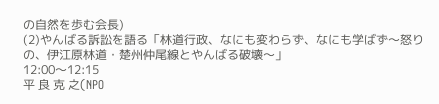の自然を歩む会長)
(2)やんばる訴訟を語る「林道行政、なにも変わらず、なにも学ばず〜怒りの、伊江原林道・楚州仲尾線とやんばる破壊〜」
12:00〜12:15
平 良 克 之(NPO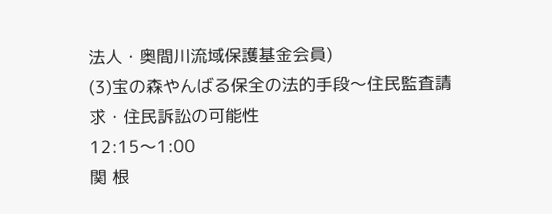法人・奥間川流域保護基金会員)
(3)宝の森やんばる保全の法的手段〜住民監査請求・住民訴訟の可能性
12:15〜1:00
関 根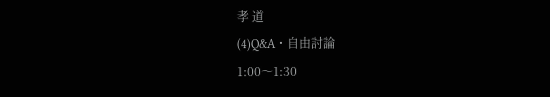孝 道
(4)Q&A・自由討論
1:00〜1:30